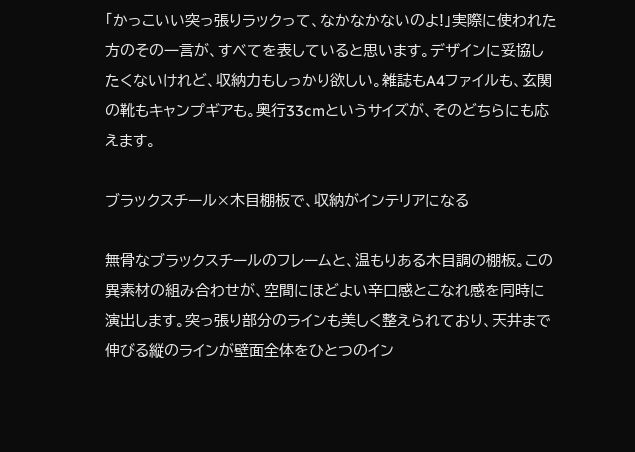「かっこいい突っ張りラックって、なかなかないのよ!」実際に使われた方のその一言が、すべてを表していると思います。デザインに妥協したくないけれど、収納力もしっかり欲しい。雑誌もA4ファイルも、玄関の靴もキャンプギアも。奥行33cmというサイズが、そのどちらにも応えます。

ブラックスチール×木目棚板で、収納がインテリアになる

無骨なブラックスチールのフレームと、温もりある木目調の棚板。この異素材の組み合わせが、空間にほどよい辛口感とこなれ感を同時に演出します。突っ張り部分のラインも美しく整えられており、天井まで伸びる縦のラインが壁面全体をひとつのイン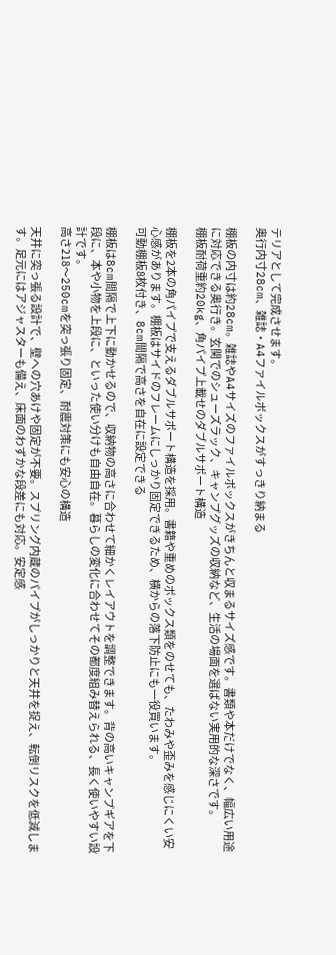テリアとして完成させます。
奥行内寸28cm、雑誌・A4ファイルボックスがすっきり納まる

棚板の内寸は約28cm。雑誌やA4サイズのファイルボックスがきちんと収まるサイズ感です。書類や本だけでなく、幅広い用途に対応できる奥行き。玄関でのシューズラック、キャンプグッズの収納など、生活の場面を選ばない実用的な深さです。
棚板耐荷重約20kg、角パイプ上載せのダブルサポート構造

棚板を2本の角パイプで支えるダブルサポート構造を採用。書籍や重めのボックス類をのせても、たわみや歪みを感じにくい安心感があります。棚板はサイドのフレームにしっかり固定できるため、横からの落下防止にも一役買います。
可動棚板8枚付き、8cm間隔で高さを自在に設定できる

棚板は8cm間隔で上下に動かせるので、収納物の高さに合わせて細かくレイアウトを調整できます。背の高いキャンプギアを下段に、本や小物を上段に、といった使い分けも自由自在。暮らしの変化に合わせてその都度組み替えられる、長く使いやすい設計です。
高さ218〜250cmを突っ張り固定、耐震対策にも安心の構造

天井に突っ張る設計で、壁への穴あけや固定が不要。スプリング内蔵のパイプがしっかりと天井を捉え、転倒リスクを低減します。足元にはアジャスターも備え、床面のわずかな段差にも対応。安定感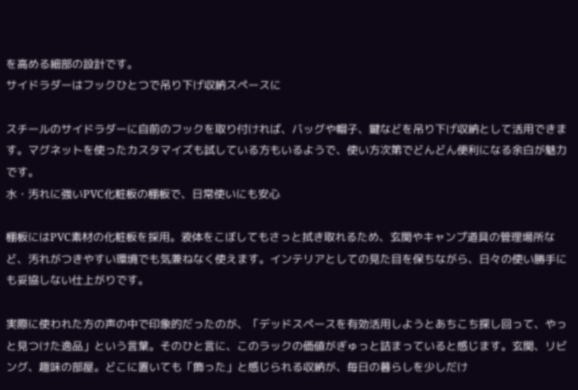を高める細部の設計です。
サイドラダーはフックひとつで吊り下げ収納スペースに

スチールのサイドラダーに自前のフックを取り付ければ、バッグや帽子、鍵などを吊り下げ収納として活用できます。マグネットを使ったカスタマイズも試している方もいるようで、使い方次第でどんどん便利になる余白が魅力です。
水・汚れに強いPVC化粧板の棚板で、日常使いにも安心

棚板にはPVC素材の化粧板を採用。液体をこぼしてもさっと拭き取れるため、玄関やキャンプ道具の管理場所など、汚れがつきやすい環境でも気兼ねなく使えます。インテリアとしての見た目を保ちながら、日々の使い勝手にも妥協しない仕上がりです。

実際に使われた方の声の中で印象的だったのが、「デッドスペースを有効活用しようとあちこち探し回って、やっと見つけた逸品」という言葉。そのひと言に、このラックの価値がぎゅっと詰まっていると感じます。玄関、リビング、趣味の部屋。どこに置いても「飾った」と感じられる収納が、毎日の暮らしを少しだけ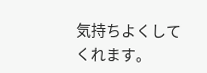気持ちよくしてくれます。